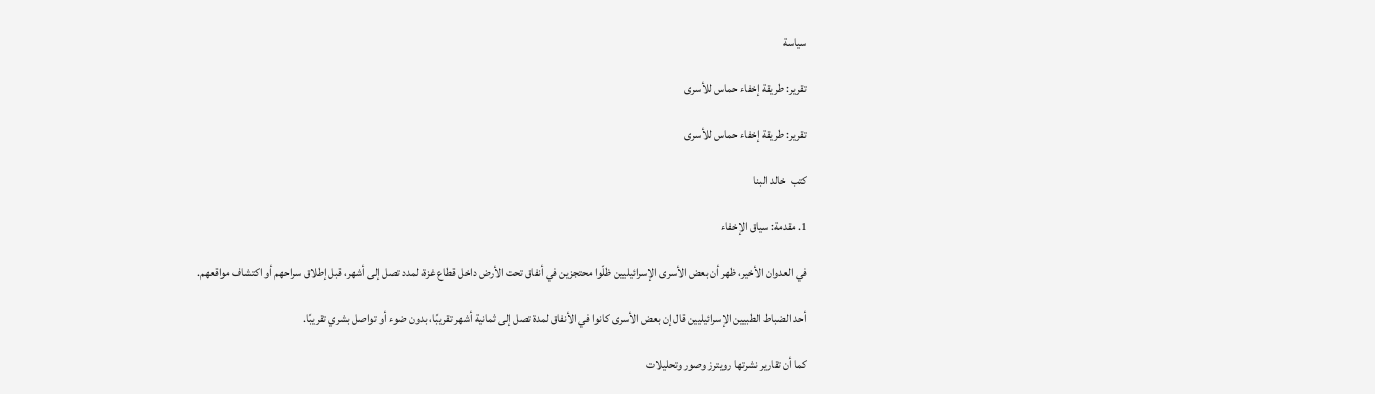سياسة

تقرير: طريقة إخفاء حماس للأسرى

تقرير: طريقة إخفاء حماس للأسرى

كتب  خالد البنا

1. مقدمة: سياق الإخفاء

في العدوان الأخير، ظهر أن بعض الأسرى الإسرائيليين ظلّوا محتجزين في أنفاق تحت الأرض داخل قطاع غزة، لمدد تصل إلى أشهر، قبل إطلاق سراحهم أو اكتشاف مواقعهم.

أحد الضباط الطبيين الإسرائيليين قال إن بعض الأسرى كانوا في الأنفاق لمدة تصل إلى ثمانية أشهر تقريبًا، بدون ضوء أو تواصل بشري تقريبًا.

كما أن تقارير نشرتها رويترز وصور وتحليلات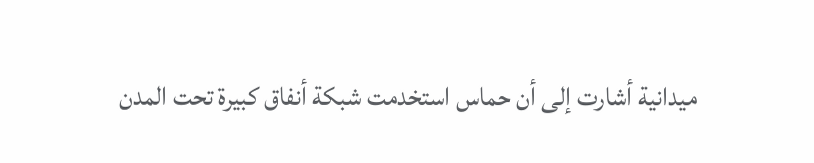ميدانية أشارت إلى أن حماس استخدمت شبكة أنفاق كبيرة تحت المدن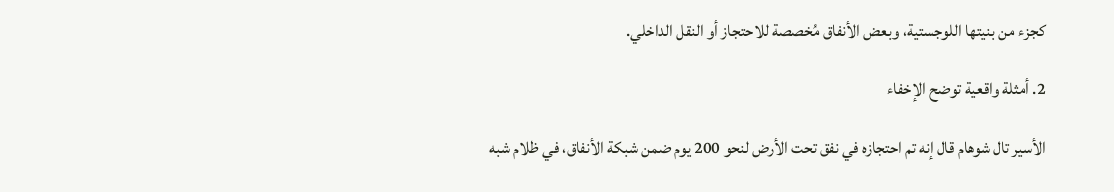كجزء من بنيتها اللوجستية، وبعض الأنفاق مُخصصة للاحتجاز أو النقل الداخلي.

2. أمثلة واقعية توضح الإخفاء

الأسير تال شوهام قال إنه تم احتجازه في نفق تحت الأرض لنحو 200 يوم ضمن شبكة الأنفاق، في ظلام شبه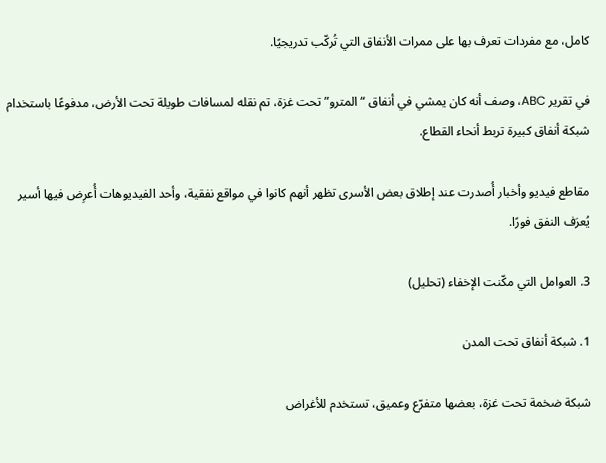كامل، مع مفردات تعرف بها على ممرات الأنفاق التي تُركّب تدريجيًا.

في تقرير ABC، وصف أنه كان يمشي في أنفاق “المترو” تحت غزة، تم نقله لمسافات طويلة تحت الأرض، مدفوعًا باستخدام شبكة أنفاق كبيرة تربط أنحاء القطاع.

مقاطع فيديو وأخبار أُصدرت عند إطلاق بعض الأسرى تظهر أنهم كانوا في مواقع نفقية، وأحد الفيديوهات أُعرِض فيها أسير يُعرَف النفق فورًا.

3. العوامل التي مكّنت الإخفاء (تحليل)

1. شبكة أنفاق تحت المدن

شبكة ضخمة تحت غزة، بعضها متفرّع وعميق، تستخدم للأغراض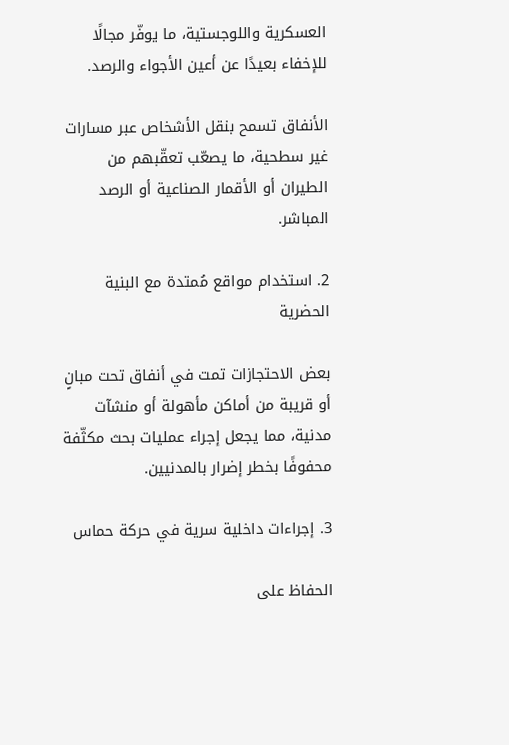العسكرية واللوجستية، ما يوفّر مجالًا للإخفاء بعيدًا عن أعين الأجواء والرصد.

الأنفاق تسمح بنقل الأشخاص عبر مسارات غير سطحية، ما يصعّب تعقّبهم من الطيران أو الأقمار الصناعية أو الرصد المباشر.

2. استخدام مواقع مُمتدة مع البنية الحضرية

بعض الاحتجازات تمت في أنفاق تحت مبانٍ أو قريبة من أماكن مأهولة أو منشآت مدنية، مما يجعل إجراء عمليات بحث مكثّفة محفوفًا بخطر إضرار بالمدنيين.

3. إجراءات داخلية سرية في حركة حماس

الحفاظ على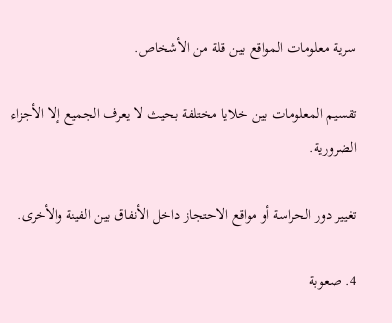سرية معلومات المواقع بين قلة من الأشخاص.

تقسيم المعلومات بين خلايا مختلفة بحيث لا يعرف الجميع إلا الأجزاء الضرورية.

تغيير دور الحراسة أو مواقع الاحتجاز داخل الأنفاق بين الفينة والأخرى.

4. صعوبة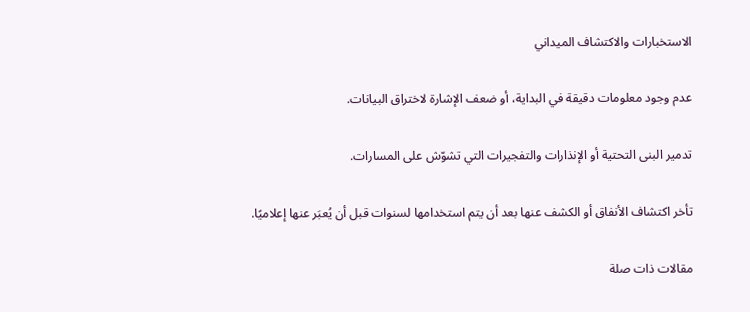الاستخبارات والاكتشاف الميداني

عدم وجود معلومات دقيقة في البداية، أو ضعف الإشارة لاختراق البيانات.

تدمير البنى التحتية أو الإنذارات والتفجيرات التي تشوّش على المسارات.

تأخر اكتشاف الأنفاق أو الكشف عنها بعد أن يتم استخدامها لسنوات قبل أن يُعبَر عنها إعلاميًا.

مقالات ذات صلة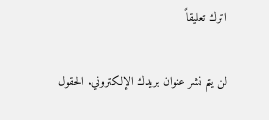اترك تعليقاً

لن يتم نشر عنوان بريدك الإلكتروني. الحقول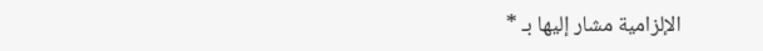الإلزامية مشار إليها بـ *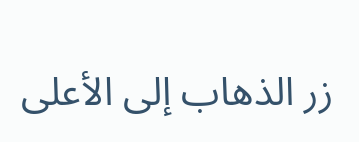زر الذهاب إلى الأعلى